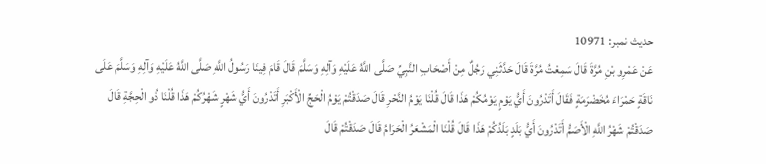حدیث نمبر: 10971
عَنْ عَمْرِو بْنِ مُرَّةَ قَالَ سَمِعْتُ مُرَّةَ قَالَ حَدَّثَنِي رَجُلٌ مِنْ أَصْحَابِ النَّبِيِّ صَلَّى اللَّهُ عَلَيْهِ وَآلِهِ وَسَلَّمَ قَالَ قَامَ فِينَا رَسُولُ اللَّهِ صَلَّى اللَّهُ عَلَيْهِ وَآلِهِ وَسَلَّمَ عَلَى نَاقَةٍ حَمْرَاءَ مُخَضْرَمَةٍ فَقَالَ أَتَدْرُونَ أَيُّ يَوْمٍ يَوْمُكُمْ هَذَا قَالَ قُلْنَا يَوْمُ النَّحْرِ قَالَ صَدَقْتُمْ يَوْمُ الْحَجِّ الْأَكْبَرِ أَتَدْرُونَ أَيُّ شَهْرٍ شَهْرُكُمْ هَذَا قُلْنَا ذُو الْحِجَّةِ قَالَ صَدَقْتُمْ شَهْرُ اللَّهِ الْأَصَمُّ أَتَدْرُونَ أَيُّ بَلَدٍ بَلَدُكُمْ هَذَا قَالَ قُلْنَا الْمَشْعَرُ الْحَرَامُ قَالَ صَدَقْتُمْ قَالَ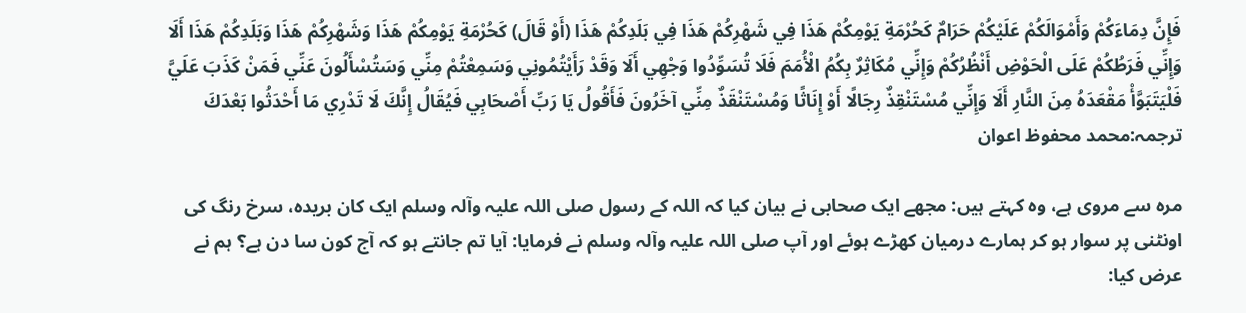فَإِنَّ دِمَاءَكُمْ وَأَمْوَالَكُمْ عَلَيْكُمْ حَرَامٌ كَحُرْمَةِ يَوْمِكُمْ هَذَا فِي شَهْرِكُمْ هَذَا فِي بَلَدِكُمْ هَذَا (أَوْ قَالَ) كَحُرْمَةِ يَوْمِكُمْ هَذَا وَشَهْرِكُمْ هَذَا وَبَلَدِكُمْ هَذَا أَلَا وَإِنِّي فَرَطُكُمْ عَلَى الْحَوْضِ أَنْظُرُكُمْ وَإِنِّي مُكَاثِرٌ بِكُمُ الْأُمَمَ فَلَا تُسَوِّدُوا وَجْهِي أَلَا وَقَدْ رَأَيْتُمُونِي وَسَمِعْتُمْ مِنِّي وَسَتُسْأَلُونَ عَنِّي فَمَنْ كَذَبَ عَلَيَّ فَلْيَتَبَوَّأْ مَقْعَدَهُ مِنَ النَّارِ أَلَا وَإِنِّي مُسْتَنْقِذٌ رِجَالًا أَوْ إِنَاثًا وَمُسْتَنْقَذٌ مِنِّي آخَرُونَ فَأَقُولُ يَا رَبِّ أَصْحَابِي فَيُقَالُ إِنَّكَ لَا تَدْرِي مَا أَحْدَثُوا بَعْدَكَ
ترجمہ:محمد محفوظ اعوان

مرہ سے مروی ہے، وہ کہتے ہیں: مجھے ایک صحابی نے بیان کیا کہ اللہ کے رسول صلی اللہ علیہ وآلہ وسلم ایک کان بریدہ، سرخ رنگ کی اونٹنی پر سوار ہو کر ہمارے درمیان کھڑے ہوئے اور آپ صلی اللہ علیہ وآلہ وسلم نے فرمایا: آیا تم جانتے ہو کہ آج کون سا دن ہے؟ ہم نے عرض کیا: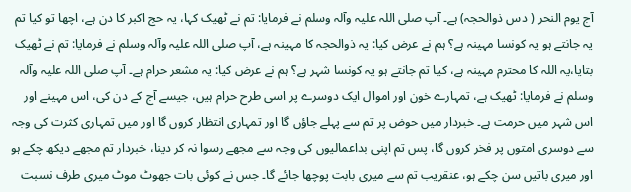آج یوم النحر ( دس ذوالحجہ) ہے۔ آپ صلی اللہ علیہ وآلہ وسلم نے فرمایا: تم نے ٹھیک کہا، یہ حج اکبر کا دن ہے، اچھا تو کیا تم یہ جانتے ہو یہ کونسا مہینہ ہے؟ ہم نے عرض کیا: یہ ذوالحجہ کا مہینہ ہے، آپ صلی اللہ علیہ وآلہ وسلم نے فرمایا: تم نے ٹھیک بتایا،یہ اللہ کا محترم مہینہ ہے، کیا تم جانتے ہو یہ کونسا شہر ہے؟ ہم نے عرض کیا: یہ مشعر حرام ہے۔ آپ صلی اللہ علیہ وآلہ وسلم نے فرمایا: ٹھیک ہے، تمہارے خون اور اموال ایک دوسرے پر اسی طرح حرام ہیں، جیسے آج کے دن کی، اس مہینے اور اس شہر میں حرمت ہے۔ خبردار میں حوض پر تم سے پہلے جاؤں گا اور تمہاری انتظار کروں گا اور میں تمہاری کثرت کی وجہ سے دوسری امتوں پر فخر کروں گا، پس تم اپنی بداعمالیوں کی وجہ سے مجھے رسوا نہ کر دینا، خبردار تم مجھے دیکھ چکے ہو اور میری باتیں سن چکے ہو، عنقریب تم سے میری بابت پوچھا جائے گا۔ جس نے کوئی بات جھوٹ موٹ میری طرف نسبت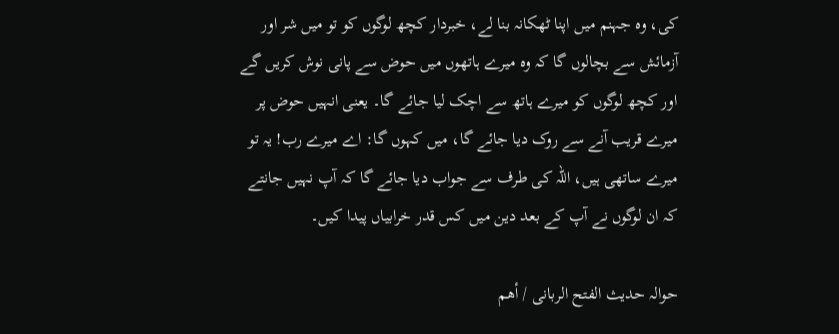کی، وہ جہنم میں اپنا ٹھکانہ بنا لے، خبردار کچھ لوگوں کو تو میں شر اور آزمائش سے بچالوں گا کہ وہ میرے ہاتھوں میں حوض سے پانی نوش کریں گے اور کچھ لوگوں کو میرے ہاتھ سے اچک لیا جائے گا۔ یعنی انہیں حوض پر میرے قریب آنے سے روک دیا جائے گا، میں کہوں گا: اے میرے رب! یہ تو میرے ساتھی ہیں، اللہ کی طرف سے جواب دیا جائے گا کہ آپ نہیں جانتے کہ ان لوگوں نے آپ کے بعد دین میں کس قدر خرابیاں پیدا کیں۔

حوالہ حدیث الفتح الربانی / أهم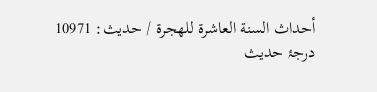أحداث السنة العاشرة للهجرة / حدیث: 10971
درجۂ حدیث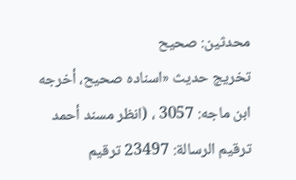محدثین: صحیح
تخریج حدیث «اسناده صحيح، أخرجه ابن ماجه: 3057 ، (انظر مسند أحمد ترقيم الرسالة: 23497 ترقیم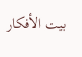بيت الأفكار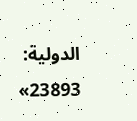الدولية: 23893»